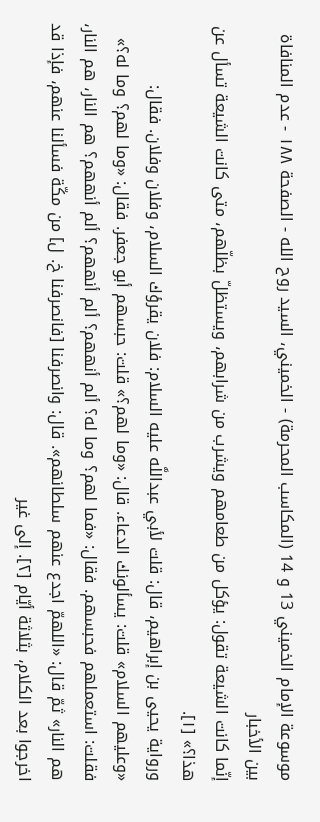موسوعة الإمام الخميني 13 و 14 (المكاسب المحرمة) - الخميني، السيد روح الله - الصفحة ١٨٨ - عدم المنافاة بين الأخبار
إنّما كانت الشيعة تقول: يؤكل من طعامهم ويشرب من شرابهم، ويستظلّ بظلّهم، متى كانت الشيعة تسأل عن هذا؟» [١].
ورواية يحيى بن إبراهيم، قال: قلت لأبي عبداللَّه عليه السلام: فلان يقرؤك السلام، وفلان وفلان. فقال: «وعليهم السلام» قلت: يسألونك الدعاء. قال: «وما لهم؟» قلت: حبسهم أبو جعفر. فقال: «وما لهم؟ وما له؟» فقلت: استعملهم فحبسهم. فقال: «فما لهم؟ وما له؟ ألم أنههم؟ ألم أنههم؟ ألم أنههم؟ هم النار، هم النار، هم النار» ثمّ قال: «اللهمّ اجدع عنهم سلطانهم». قال: وانصرفنا [فانصرفنا خ. ل] من مكّة فسألنا عنهم، فإذا قد اخرجوا بعد الكلام، بثلاثة أيّام [٢]. إلى غير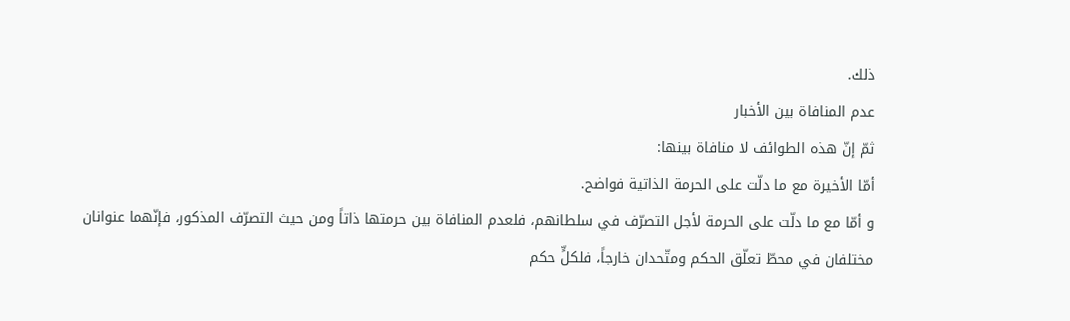ذلك.
عدم المنافاة بين الأخبار
ثمّ إنّ هذه الطوائف لا منافاة بينها:
أمّا الأخيرة مع ما دلّت على الحرمة الذاتية فواضح.
و أمّا مع ما دلّت على الحرمة لأجل التصرّف في سلطانهم، فلعدم المنافاة بين حرمتها ذاتاً ومن حيث التصرّف المذكور، فإنّهما عنوانان مختلفان في محطّ تعلّق الحكم ومتّحدان خارجاً، فلكلٍّ حكم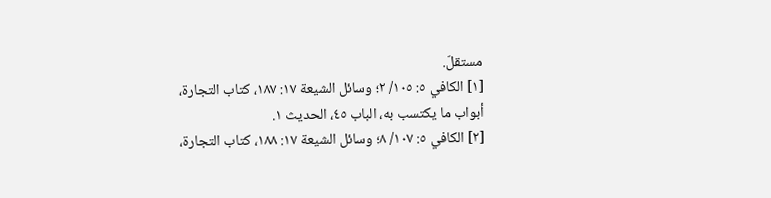مستقلّ.
[١] الكافي ٥: ١٠٥/ ٢؛ وسائل الشيعة ١٧: ١٨٧، كتاب التجارة، أبواب ما يكتسب به، الباب ٤٥، الحديث ١.
[٢] الكافي ٥: ١٠٧/ ٨؛ وسائل الشيعة ١٧: ١٨٨، كتاب التجارة،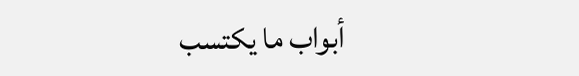أبواب ما يكتسب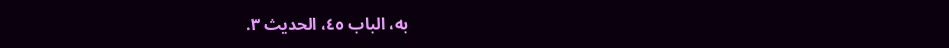به، الباب ٤٥، الحديث ٣.